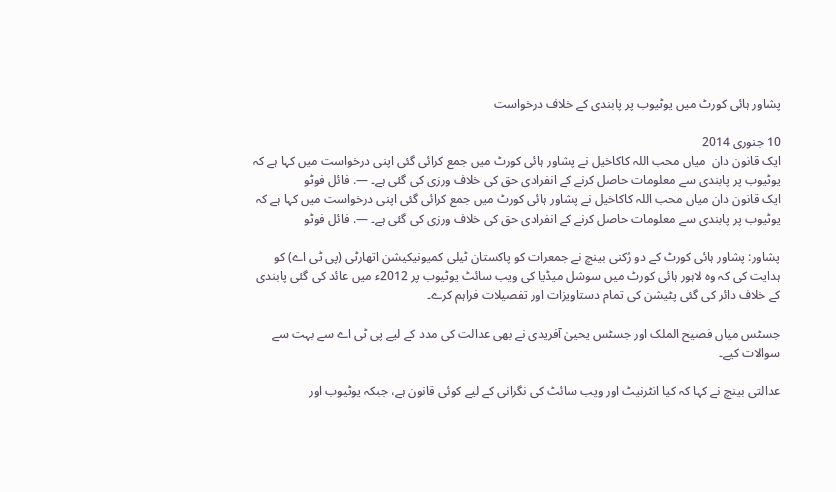پشاور ہائی کورٹ میں یوٹیوب پر پابندی کے خلاف درخواست

10 جنوری 2014
ایک قانون دان  میاں محب اللہ کاکاخیل نے پشاور ہائی کورٹ میں جمع کرائی گئی اپنی درخواست میں کہا ہے کہ یوٹیوب پر پابندی سے معلومات حاصل کرنے کے انفرادی حق کی خلاف ورزی کی گئی ہے۔ —. فائل فوٹو
ایک قانون دان میاں محب اللہ کاکاخیل نے پشاور ہائی کورٹ میں جمع کرائی گئی اپنی درخواست میں کہا ہے کہ یوٹیوب پر پابندی سے معلومات حاصل کرنے کے انفرادی حق کی خلاف ورزی کی گئی ہے۔ —. فائل فوٹو

پشاور: پشاور ہائی کورٹ کے دو رُکنی بینچ نے جمعرات کو پاکستان ٹیلی کمیونیکیشن اتھارٹی (پی ٹی اے) کو ہدایت کی کہ وہ لاہور ہائی کورٹ میں سوشل میڈیا کی ویب سائٹ یوٹیوب پر 2012ء میں عائد کی گئی پابندی کے خلاف دائر کی گئی پٹیشن کی تمام دستاویزات اور تفصیلات فراہم کرے۔

جسٹس میاں فصیح الملک اور جسٹس یحییٰ آفریدی نے بھی عدالت کی مدد کے لیے پی ٹی اے سے بہت سے سوالات کیے۔

عدالتی بینچ نے کہا کہ کیا انٹرنیٹ اور ویب سائٹ کی نگرانی کے لیے کوئی قانون ہے، جبکہ یوٹیوب اور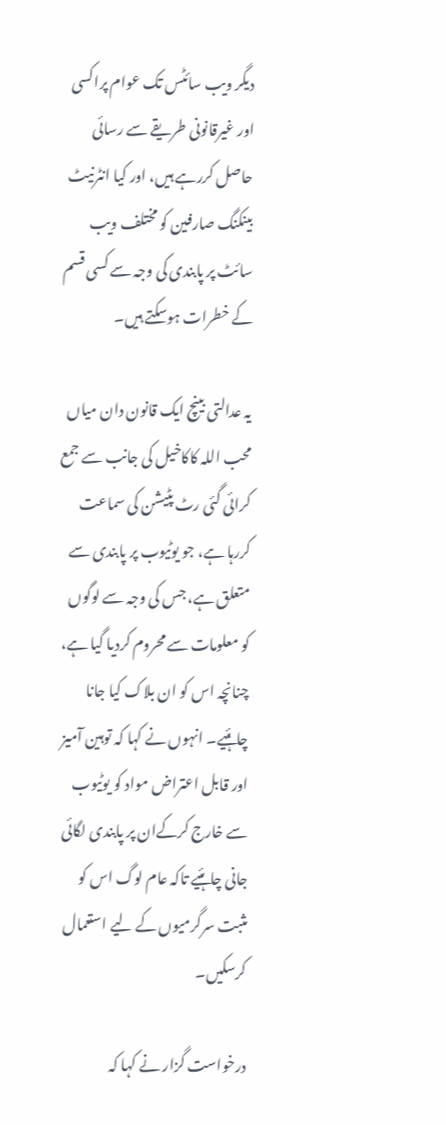دیگر ویب سائٹس تک عوام پراکسی اور غیرقانونی طریقے سے رسائی حاصل کررہے ہیں، اور کیا انٹرنیٹ بینکنگ صارفین کو مختلف ویب سائٹ پر پابندی کی وجہ سے کسی قسم کے خطرات ہوسکتے ہیں۔

یہ عدالتی بینچ ایک قانون دان میاں محب اللہ کاکاخیل کی جانب سے جمع کرائی گئی رٹ پٹیشن کی سماعت کررہا ہے، جو یوٹیوب پر پابندی سے متعلق ہے، جس کی وجہ سے لوگوں کو معلومات سے محروم کردیا گیا ہے، چنانچہ اس کو ان بلاک کیا جانا چاہئیے۔ انہوں نے کہا کہ توہین آمیز اور قابل اعتراض مواد کو یوٹیوب سے خارج کرکےان پر پابندی لگائی جانی چاہئیے تاکہ عام لوگ اس کو مثبت سرگرمیوں کے لیے استعمال کرسکیں۔

درخواست گزار نے کہا کہ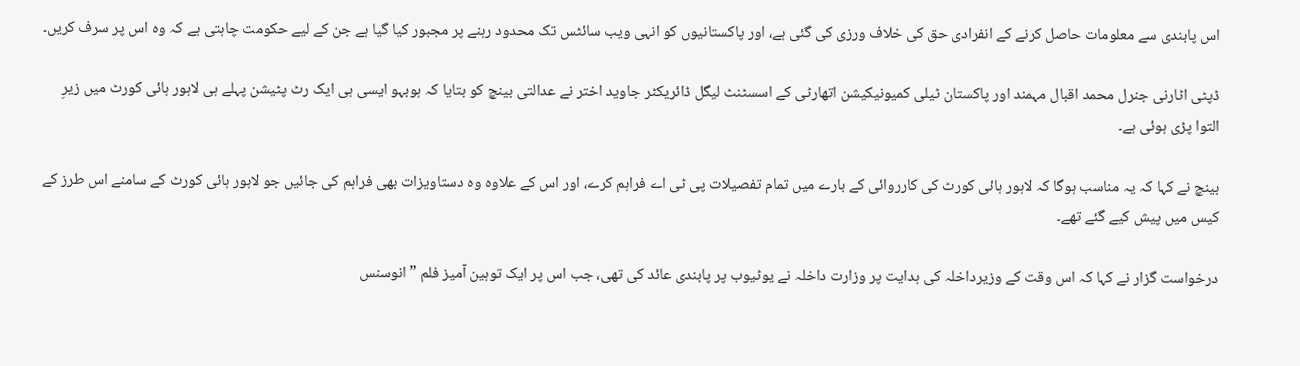اس پابندی سے معلومات حاصل کرنے کے انفرادی حق کی خلاف ورزی کی گئی ہے، اور پاکستانیوں کو انہی ویب سائٹس تک محدود رہنے پر مجبور کیا گیا ہے جن کے لیے حکومت چاہتی ہے کہ وہ اس پر سرف کریں۔

ڈپٹی اٹارنی جنرل محمد اقبال مہمند اور پاکستان ٹیلی کمیونیکیشن اتھارٹی کے اسسٹنٹ لیگل ڈائریکٹر جاوید اختر نے عدالتی بینچ کو بتایا کہ ہوبہو ایسی ہی ایک رٹ پٹیشن پہلے ہی لاہور ہائی کورٹ میں زیرِ التوا پڑی ہوئی ہے۔

بینچ نے کہا کہ یہ مناسب ہوگا کہ لاہور ہائی کورٹ کی کارروائی کے بارے میں تمام تفصیلات پی ٹی اے فراہم کرے، اور اس کے علاوہ وہ دستاویزات بھی فراہم کی جائیں جو لاہور ہائی کورٹ کے سامنے اس طرز کے کیس میں پیش کیے گئے تھے۔

درخواست گزار نے کہا کہ اس وقت کے وزیرداخلہ کی ہدایت پر وزارت داخلہ نے یوٹیوب پر پابندی عائد کی تھی، جب اس پر ایک توہین آمیز فلم ”انوسنس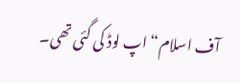آف اسلام“ اپ لوڈ کی گئی تھی۔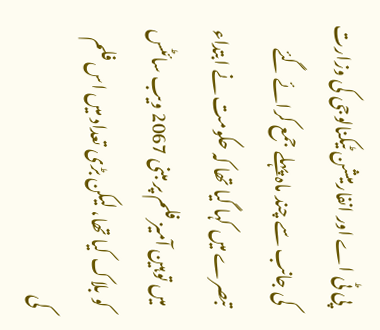پی ٹی اے اور انفارمیشن ٹیکنالوجی کی وزارت کی جانب سے چند ماہ پہلے جمع کرائے گئے تبصرے میں کہا گیا تھا کہ حکومت نے ابتداء میں توہین آمیز فلم پر مبنی 2067 ویب سائٹس کو بلاک کیا تھا، لیکن بڑی تعداد میں اس فلم کی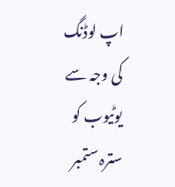اپ لوڈنگ کی وجہ سے یوٹیوب کو سترہ ستمبر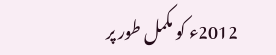2012ء کو مکمل طور پر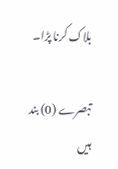بلاک کرنا پڑا۔

تبصرے (0) بند ہیں